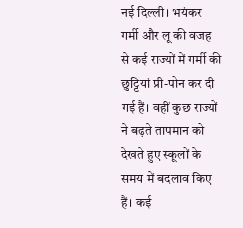नई दिल्ली। भयंकर गर्मी और लू की वजह से कई राज्यों में गर्मी की छुट्टियां प्री-पोन कर दी गई हैं। वहीं कुछ राज्यों ने बढ़ते तापमान को देखते हुए स्कूलों के समय में बदलाव किए हैं। कई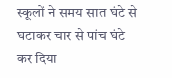स्कूलों ने समय सात घंटे से घटाकर चार से पांच घंटे कर दिया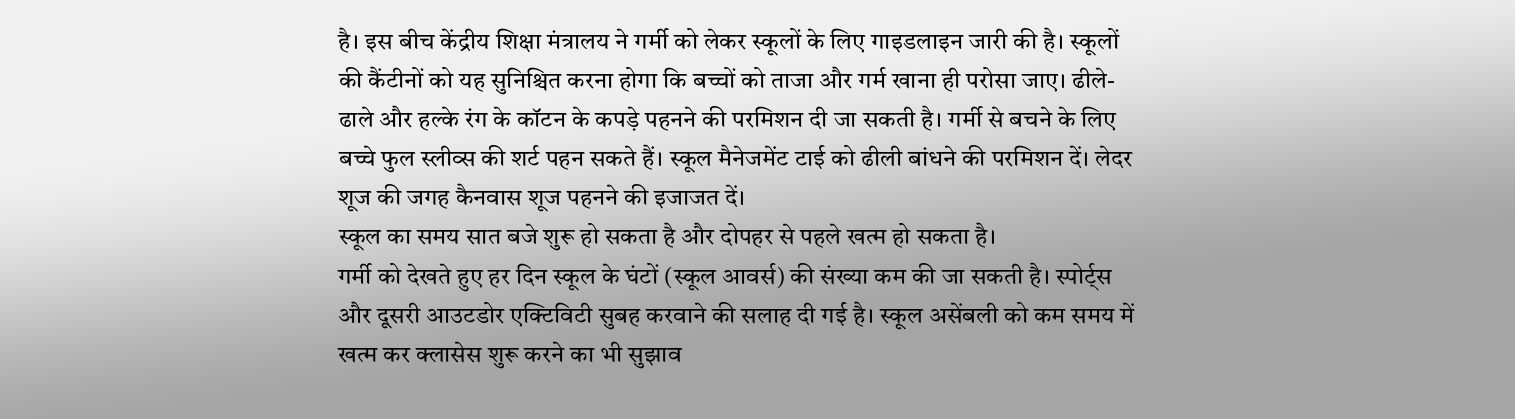है। इस बीच केंद्रीय शिक्षा मंत्रालय ने गर्मी को लेकर स्कूलों के लिए गाइडलाइन जारी की है। स्कूलों की कैंटीनों को यह सुनिश्चित करना होगा कि बच्चों को ताजा और गर्म खाना ही परोसा जाए। ढीले-ढाले और हल्के रंग के कॉटन के कपड़े पहनने की परमिशन दी जा सकती है। गर्मी से बचने के लिए बच्चे फुल स्लीव्स की शर्ट पहन सकते हैं। स्कूल मैनेजमेंट टाई को ढीली बांधने की परमिशन दें। लेदर शूज की जगह कैनवास शूज पहनने की इजाजत दें।
स्कूल का समय सात बजे शुरू हो सकता है और दोपहर से पहले खत्म हो सकता है।
गर्मी को देखते हुए हर दिन स्कूल के घंटों (स्कूल आवर्स) की संख्या कम की जा सकती है। स्पोर्ट्स और दूसरी आउटडोर एक्टिविटी सुबह करवाने की सलाह दी गई है। स्कूल असेंबली को कम समय में खत्म कर क्लासेस शुरू करने का भी सुझाव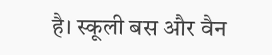है। स्कूली बस और वैन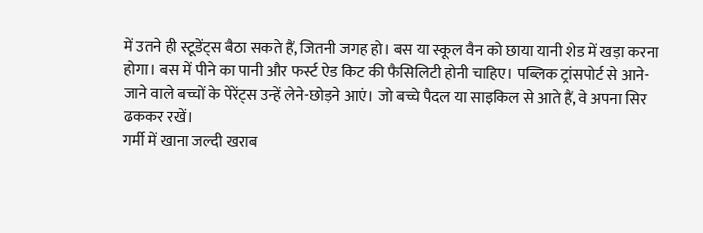में उतने ही स्टूडेंट्स बैठा सकते हैं, जितनी जगह हो। बस या स्कूल वैन को छाया यानी शेड में खड़ा करना होगा। बस में पीने का पानी और फर्स्ट ऐड किट की फैसिलिटी होनी चाहिए। पब्लिक ट्रांसपोर्ट से आने-जाने वाले बच्चों के पेरेंट्स उन्हें लेने-छोड़ने आएं। जो बच्चे पैदल या साइकिल से आते हैं, वे अपना सिर ढककर रखें।
गर्मी में खाना जल्दी खराब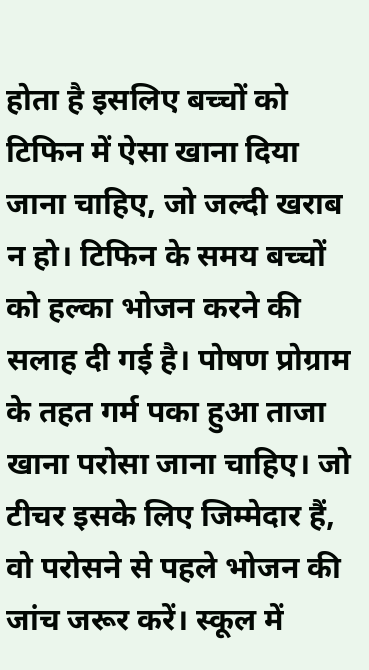होता है इसलिए बच्चों को टिफिन में ऐसा खाना दिया जाना चाहिए, जो जल्दी खराब न हो। टिफिन के समय बच्चों को हल्का भोजन करने की सलाह दी गई है। पोषण प्रोग्राम के तहत गर्म पका हुआ ताजा खाना परोसा जाना चाहिए। जो टीचर इसके लिए जिम्मेदार हैं, वो परोसने से पहले भोजन की जांच जरूर करें। स्कूल में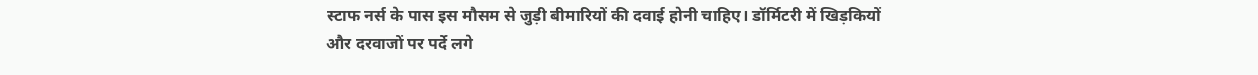स्टाफ नर्स के पास इस मौसम से जुड़ी बीमारियों की दवाई होनी चाहिए। डॉर्मिटरी में खिड़कियों और दरवाजों पर पर्दे लगे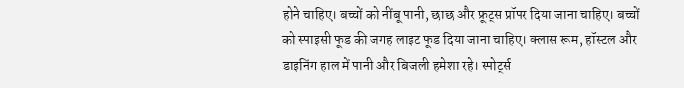होने चाहिए। बच्चों को नींबू पानी, छाछ और फ्रूट्स प्रॉपर दिया जाना चाहिए। बच्चों को स्पाइसी फूड की जगह लाइट फूड दिया जाना चाहिए। क्लास रूम, हॉस्टल और डाइनिंग हाल में पानी और बिजली हमेशा रहे। स्पोर्ट्स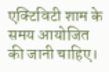एक्टिविटी शाम के समय आयोजित की जानी चाहिए।